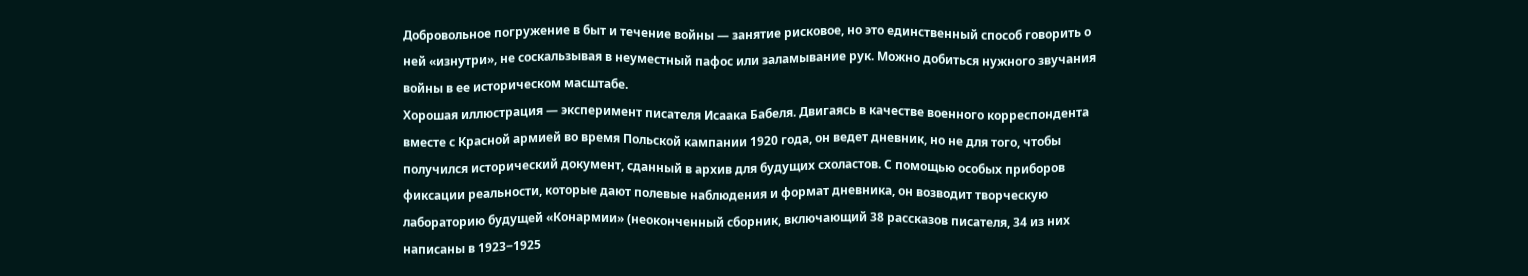Добровольное погружение в быт и течение войны — занятие рисковое, но это единственный способ говорить о ней «изнутри», не соскальзывая в неуместный пафос или заламывание рук. Можно добиться нужного звучания войны в ее историческом масштабе.
Хорошая иллюстрация — эксперимент писателя Исаака Бабеля. Двигаясь в качестве военного корреспондента вместе с Красной армией во время Польской кампании 1920 года, он ведет дневник, но не для того, чтобы получился исторический документ, сданный в архив для будущих схоластов. С помощью особых приборов фиксации реальности, которые дают полевые наблюдения и формат дневника, он возводит творческую лабораторию будущей «Конармии» (неоконченный сборник, включающий 38 рассказов писателя, 34 из них написаны в 1923‒1925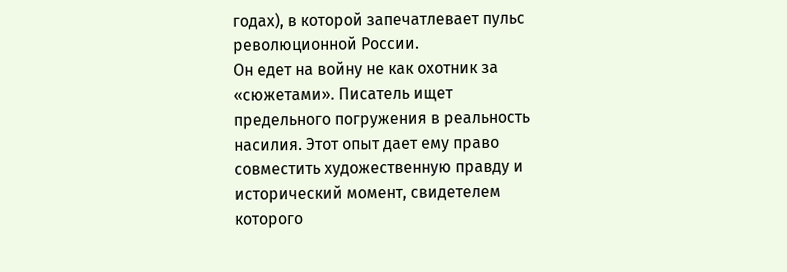годах), в которой запечатлевает пульс революционной России.
Он едет на войну не как охотник за «сюжетами». Писатель ищет предельного погружения в реальность насилия. Этот опыт дает ему право совместить художественную правду и исторический момент, свидетелем которого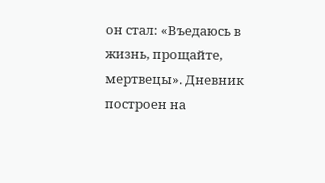он стал: «Въедаюсь в жизнь, прощайте, мертвецы». Дневник построен на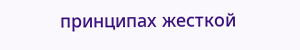принципах жесткой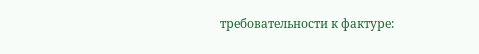требовательности к фактуре: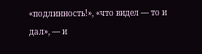«подлинность!», «что видел — то и дал», — и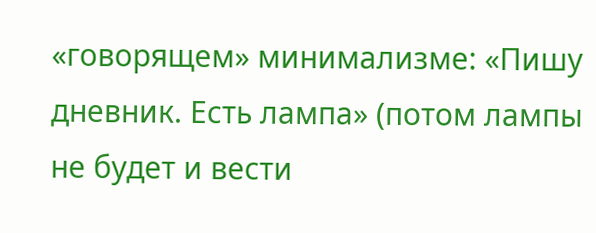«говорящем» минимализме: «Пишу дневник. Есть лампа» (потом лампы не будет и вести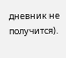дневник не получится).